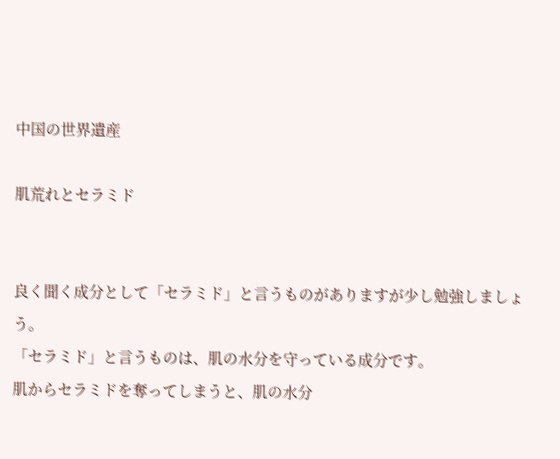中国の世界遺産

肌荒れとセラミド


良く聞く成分として「セラミド」と言うものがありますが少し勉強しましょう。
「セラミド」と言うものは、肌の水分を守っている成分です。
肌からセラミドを奪ってしまうと、肌の水分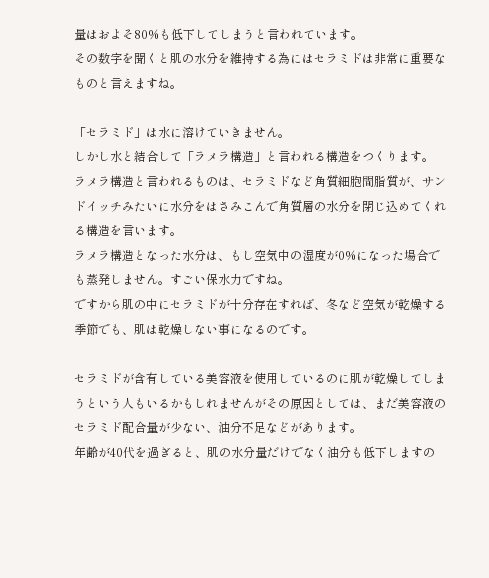量はおよそ80%も低下してしまうと言われています。
その数字を聞くと肌の水分を維持する為にはセラミドは非常に重要なものと言えますね。

「セラミド」は水に溶けていきません。
しかし水と結合して「ラメラ構造」と言われる構造をつくります。
ラメラ構造と言われるものは、セラミドなど角質細胞間脂質が、サンドイッチみたいに水分をはさみこんで角質層の水分を閉じ込めてくれる構造を言います。
ラメラ構造となった水分は、もし空気中の湿度が0%になった場合でも蒸発しません。すごい保水力ですね。
ですから肌の中にセラミドが十分存在すれば、冬など空気が乾燥する季節でも、肌は乾燥しない事になるのです。

セラミドが含有している美容液を使用しているのに肌が乾燥してしまうという人もいるかもしれませんがその原因としては、まだ美容液のセラミド配合量が少ない、油分不足などがあります。
年齢が40代を過ぎると、肌の水分量だけでなく油分も低下しますの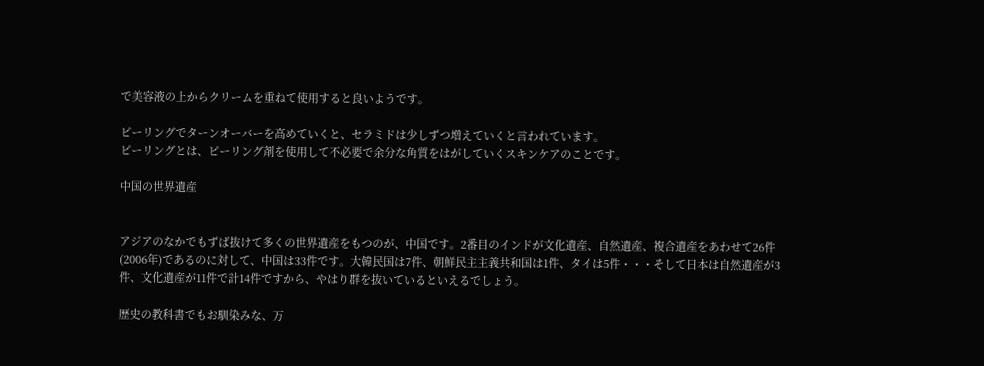で美容液の上からクリームを重ねて使用すると良いようです。

ピーリングでターンオーバーを高めていくと、セラミドは少しずつ増えていくと言われています。
ピーリングとは、ピーリング剤を使用して不必要で余分な角質をはがしていくスキンケアのことです。

中国の世界遺産


アジアのなかでもずば抜けて多くの世界遺産をもつのが、中国です。2番目のインドが文化遺産、自然遺産、複合遺産をあわせて26件(2006年)であるのに対して、中国は33件です。大韓民国は7件、朝鮮民主主義共和国は1件、タイは5件・・・そして日本は自然遺産が3件、文化遺産が11件で計14件ですから、やはり群を抜いているといえるでしょう。

歴史の教科書でもお馴染みな、万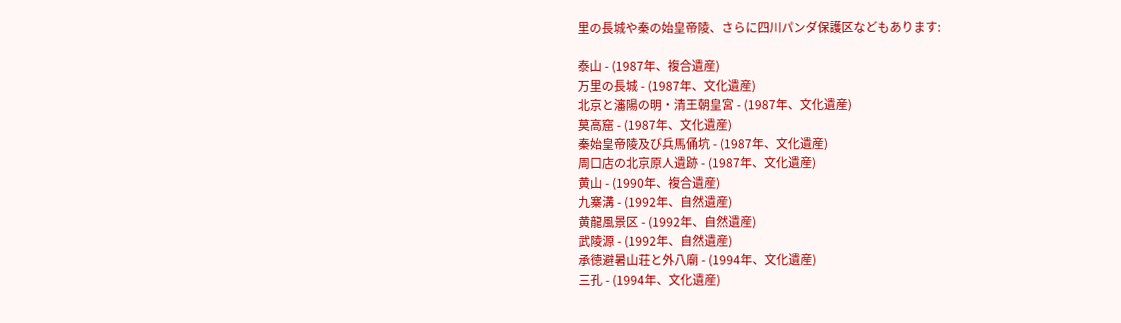里の長城や秦の始皇帝陵、さらに四川パンダ保護区などもあります:

泰山 - (1987年、複合遺産)
万里の長城 - (1987年、文化遺産)
北京と瀋陽の明・清王朝皇宮 - (1987年、文化遺産)
莫高窟 - (1987年、文化遺産)
秦始皇帝陵及び兵馬俑坑 - (1987年、文化遺産)
周口店の北京原人遺跡 - (1987年、文化遺産)
黄山 - (1990年、複合遺産)
九寨溝 - (1992年、自然遺産)
黄龍風景区 - (1992年、自然遺産)
武陵源 - (1992年、自然遺産)
承徳避暑山荘と外八廟 - (1994年、文化遺産)
三孔 - (1994年、文化遺産)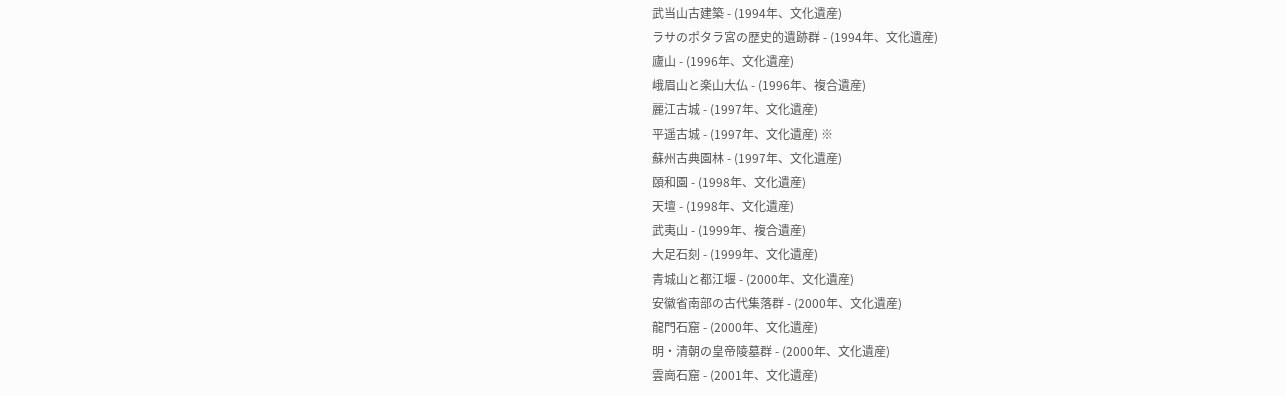武当山古建築 - (1994年、文化遺産)
ラサのポタラ宮の歴史的遺跡群 - (1994年、文化遺産)
廬山 - (1996年、文化遺産)
峨眉山と楽山大仏 - (1996年、複合遺産)
麗江古城 - (1997年、文化遺産)
平遥古城 - (1997年、文化遺産) ※
蘇州古典園林 - (1997年、文化遺産)
頤和園 - (1998年、文化遺産)
天壇 - (1998年、文化遺産)
武夷山 - (1999年、複合遺産)
大足石刻 - (1999年、文化遺産)
青城山と都江堰 - (2000年、文化遺産)
安徽省南部の古代集落群 - (2000年、文化遺産)
龍門石窟 - (2000年、文化遺産)
明・清朝の皇帝陵墓群 - (2000年、文化遺産)
雲崗石窟 - (2001年、文化遺産)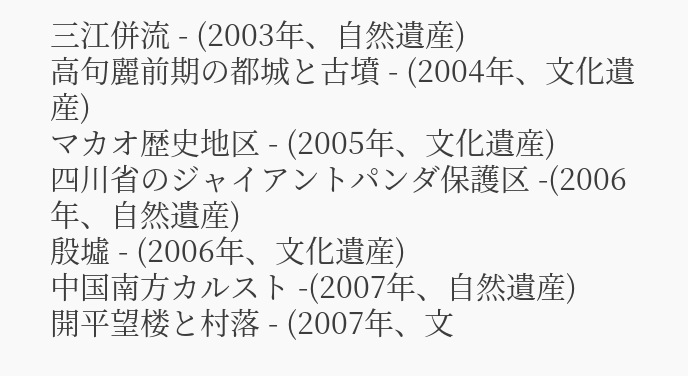三江併流 - (2003年、自然遺産)
高句麗前期の都城と古墳 - (2004年、文化遺産)
マカオ歴史地区 - (2005年、文化遺産)
四川省のジャイアントパンダ保護区 -(2006年、自然遺産)
殷墟 - (2006年、文化遺産)
中国南方カルスト -(2007年、自然遺産)
開平望楼と村落 - (2007年、文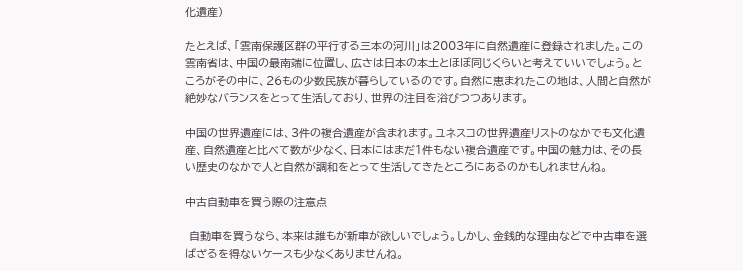化遺産)

たとえば、「雲南保護区群の平行する三本の河川」は2003年に自然遺産に登録されました。この雲南省は、中国の最南端に位置し、広さは日本の本土とほぼ同じくらいと考えていいでしょう。ところがその中に、26もの少数民族が暮らしているのです。自然に恵まれたこの地は、人間と自然が絶妙なバランスをとって生活しており、世界の注目を浴びつつあります。

中国の世界遺産には、3件の複合遺産が含まれます。ユネスコの世界遺産リストのなかでも文化遺産、自然遺産と比べて数が少なく、日本にはまだ1件もない複合遺産です。中国の魅力は、その長い歴史のなかで人と自然が調和をとって生活してきたところにあるのかもしれませんね。

中古自動車を買う際の注意点

 自動車を買うなら、本来は誰もが新車が欲しいでしょう。しかし、金銭的な理由などで中古車を選ばざるを得ないケースも少なくありませんね。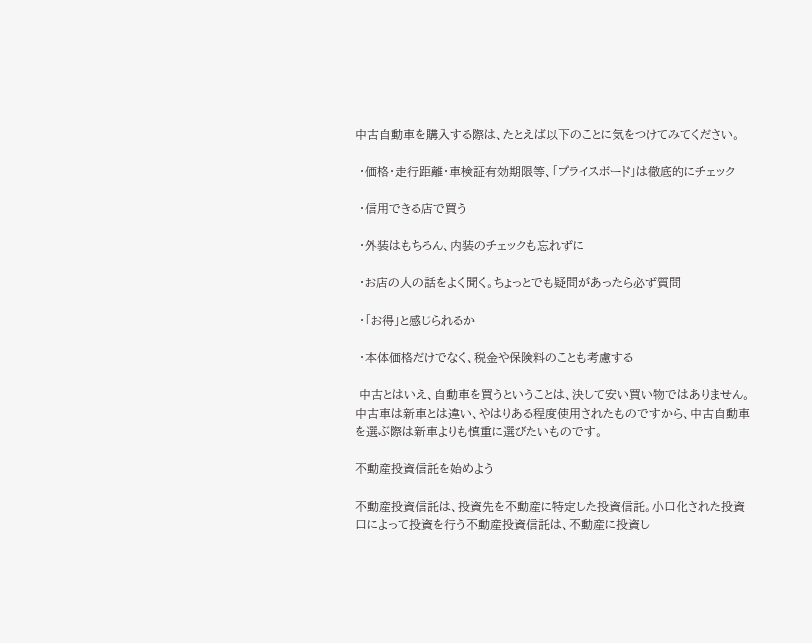中古自動車を購入する際は、たとえば以下のことに気をつけてみてください。

 ・価格・走行距離・車検証有効期限等、「プライスボード」は徹底的にチェック

 ・信用できる店で買う

 ・外装はもちろん、内装のチェックも忘れずに

 ・お店の人の話をよく聞く。ちょっとでも疑問があったら必ず質問

 ・「お得」と感じられるか

 ・本体価格だけでなく、税金や保険料のことも考慮する

 中古とはいえ、自動車を買うということは、決して安い買い物ではありません。中古車は新車とは違い、やはりある程度使用されたものですから、中古自動車を選ぶ際は新車よりも慎重に選びたいものです。

不動産投資信託を始めよう

不動産投資信託は、投資先を不動産に特定した投資信託。小口化された投資口によって投資を行う不動産投資信託は、不動産に投資し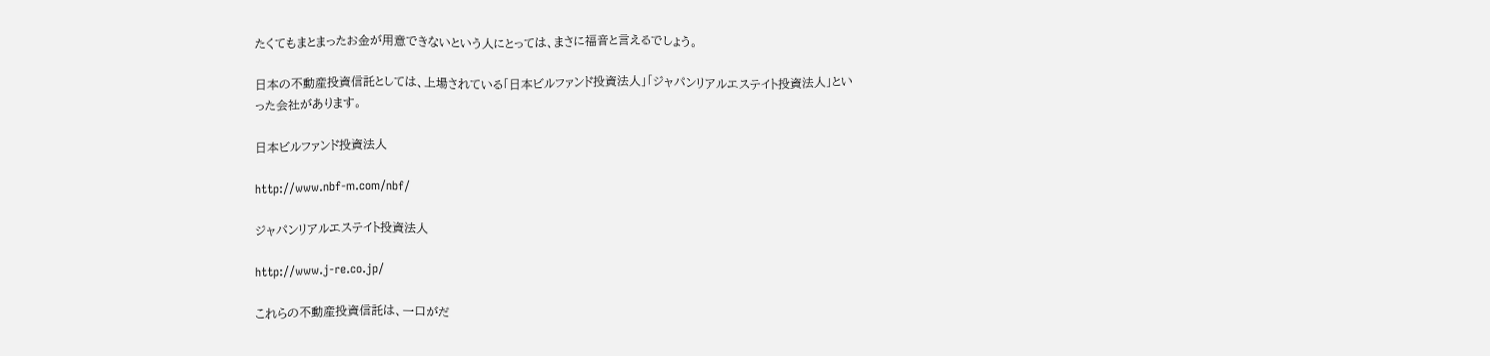たくてもまとまったお金が用意できないという人にとっては、まさに福音と言えるでしょう。

日本の不動産投資信託としては、上場されている「日本ビルファンド投資法人」「ジャパンリアルエステイト投資法人」といった会社があります。

日本ビルファンド投資法人

http://www.nbf-m.com/nbf/

ジャパンリアルエステイト投資法人

http://www.j-re.co.jp/

これらの不動産投資信託は、一口がだ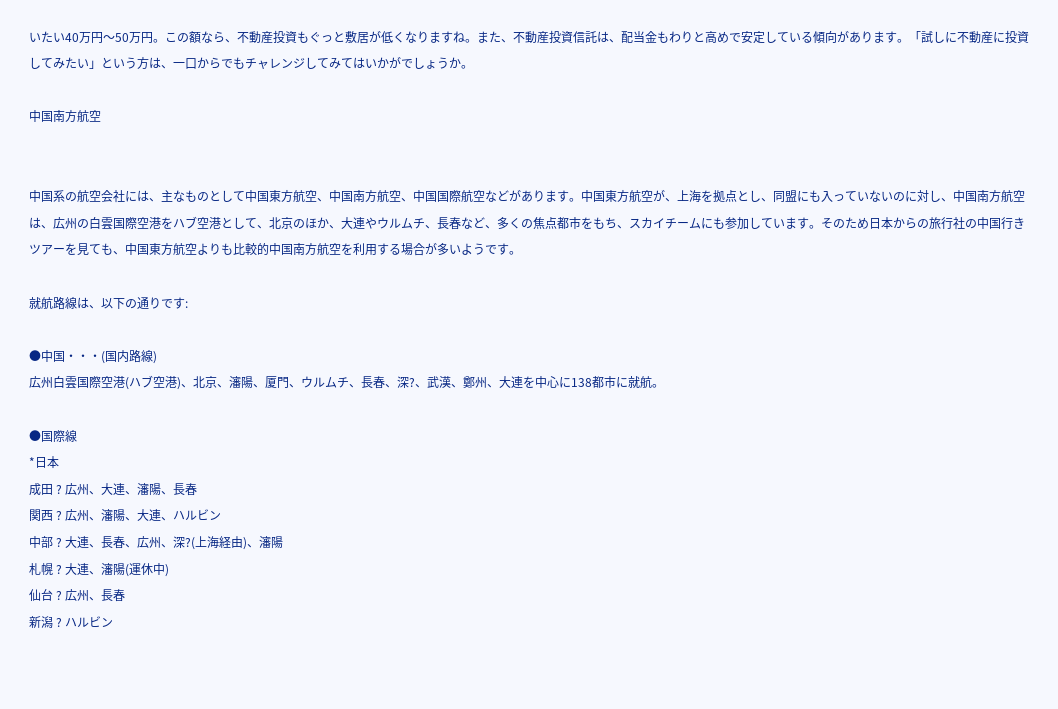いたい40万円〜50万円。この額なら、不動産投資もぐっと敷居が低くなりますね。また、不動産投資信託は、配当金もわりと高めで安定している傾向があります。「試しに不動産に投資してみたい」という方は、一口からでもチャレンジしてみてはいかがでしょうか。

中国南方航空


中国系の航空会社には、主なものとして中国東方航空、中国南方航空、中国国際航空などがあります。中国東方航空が、上海を拠点とし、同盟にも入っていないのに対し、中国南方航空は、広州の白雲国際空港をハブ空港として、北京のほか、大連やウルムチ、長春など、多くの焦点都市をもち、スカイチームにも参加しています。そのため日本からの旅行社の中国行きツアーを見ても、中国東方航空よりも比較的中国南方航空を利用する場合が多いようです。

就航路線は、以下の通りです:

●中国・・・(国内路線)
広州白雲国際空港(ハブ空港)、北京、瀋陽、厦門、ウルムチ、長春、深?、武漢、鄭州、大連を中心に138都市に就航。

●国際線
*日本
成田 ? 広州、大連、瀋陽、長春
関西 ? 広州、瀋陽、大連、ハルビン
中部 ? 大連、長春、広州、深?(上海経由)、瀋陽
札幌 ? 大連、瀋陽(運休中)
仙台 ? 広州、長春
新潟 ? ハルビン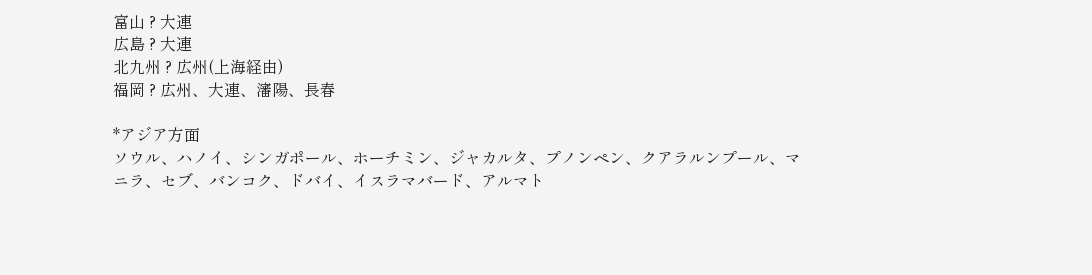富山 ? 大連
広島 ? 大連
北九州 ? 広州(上海経由)
福岡 ? 広州、大連、瀋陽、長春

*アジア方面
ソウル、ハノイ、シンガポール、ホーチミン、ジャカルタ、プノンペン、クアラルンプール、マニラ、セブ、バンコク、ドバイ、イスラマバード、アルマト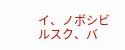イ、ノボシビルスク、バ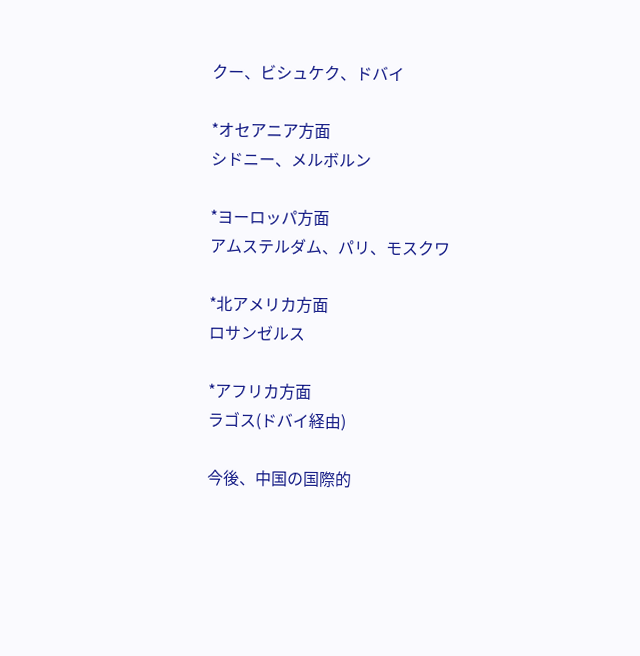クー、ビシュケク、ドバイ

*オセアニア方面
シドニー、メルボルン

*ヨーロッパ方面
アムステルダム、パリ、モスクワ

*北アメリカ方面
ロサンゼルス

*アフリカ方面
ラゴス(ドバイ経由)

今後、中国の国際的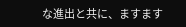な進出と共に、ますます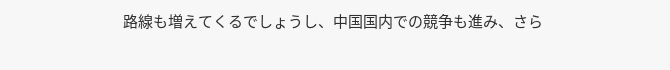路線も増えてくるでしょうし、中国国内での競争も進み、さら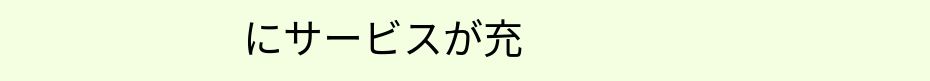にサービスが充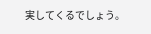実してくるでしょう。